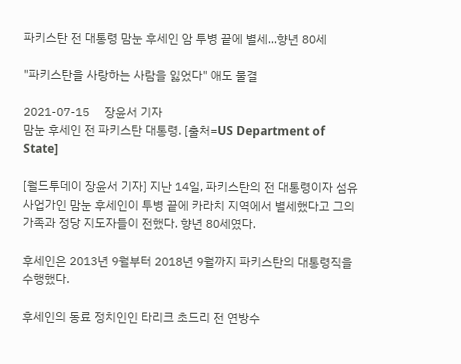파키스탄 전 대통령 맘눈 후세인 암 투병 끝에 별세...향년 80세

"파키스탄을 사랑하는 사람을 잃었다" 애도 물결

2021-07-15     장윤서 기자
맘눈 후세인 전 파키스탄 대통령. [출처=US Department of State]

[월드투데이 장윤서 기자] 지난 14일, 파키스탄의 전 대통령이자 섬유 사업가인 맘눈 후세인이 투병 끝에 카라치 지역에서 별세했다고 그의 가족과 정당 지도자들이 전했다. 향년 80세였다.

후세인은 2013년 9월부터 2018년 9월까지 파키스탄의 대통령직을 수행했다.

후세인의 동료 정치인인 타리크 초드리 전 연방수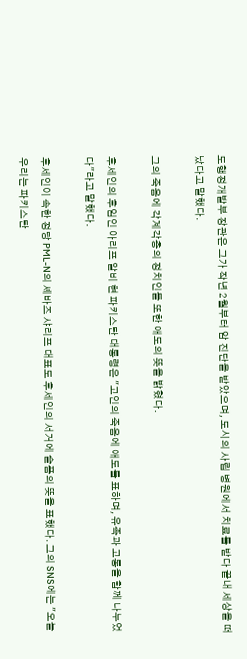도행정개발부 장관은 그가 작년 2월부터 암 진단을 받았으며, 도시의 사립 병원에서 치료를 받다 끝내 세상을 떠났다고 말했다.

그의 죽음에 각계각층의 정치인들 또한 애도의 뜻을 밝혔다.

후세인의 후임인 아리프 알비 현 파키스탄 대통령은 "고인의 죽음에 애도를 표하며, 유족과 고통을 함께 나누었다"라고 말했다.

후세인이 속한 정당 PML-N의 셰바즈 샤리프 대표도 후세인의 서거에 슬픔의 뜻을 표했다. 그의 SNS에는 "오늘 우리는 파키스탄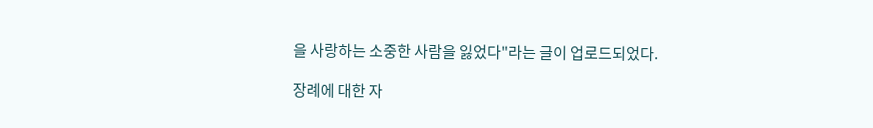을 사랑하는 소중한 사람을 잃었다"라는 글이 업로드되었다.

장례에 대한 자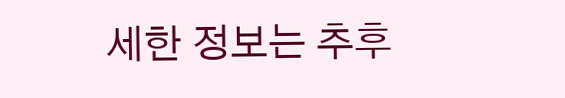세한 정보는 추후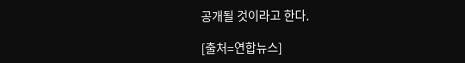공개될 것이라고 한다.

[출처=연합뉴스]